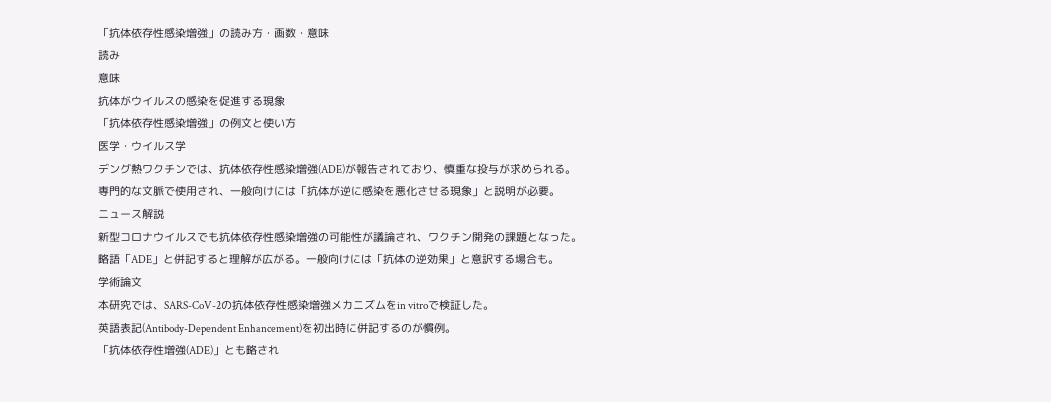「抗体依存性感染増強」の読み方・画数・意味
読み
意味
抗体がウイルスの感染を促進する現象
「抗体依存性感染増強」の例文と使い方
医学・ウイルス学
デング熱ワクチンでは、抗体依存性感染増強(ADE)が報告されており、慎重な投与が求められる。
専門的な文脈で使用され、一般向けには「抗体が逆に感染を悪化させる現象」と説明が必要。
ニュース解説
新型コロナウイルスでも抗体依存性感染増強の可能性が議論され、ワクチン開発の課題となった。
略語「ADE」と併記すると理解が広がる。一般向けには「抗体の逆効果」と意訳する場合も。
学術論文
本研究では、SARS-CoV-2の抗体依存性感染増強メカニズムをin vitroで検証した。
英語表記(Antibody-Dependent Enhancement)を初出時に併記するのが慣例。
「抗体依存性増強(ADE)」とも略され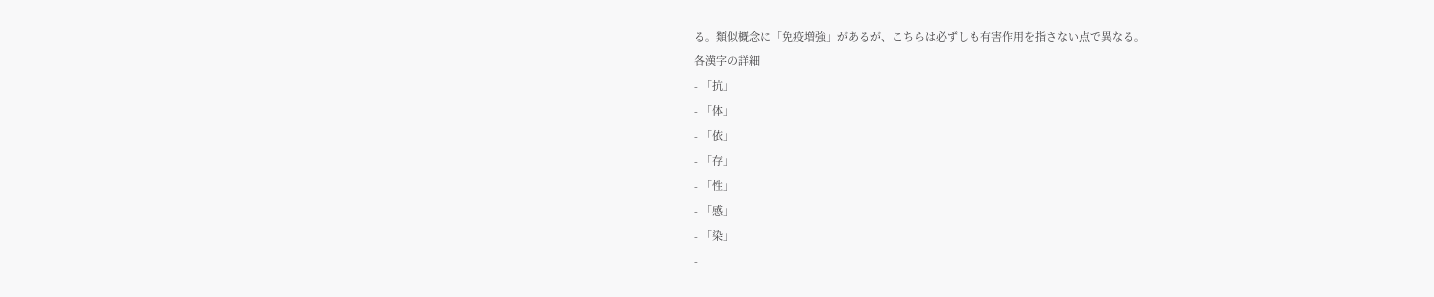る。類似概念に「免疫増強」があるが、こちらは必ずしも有害作用を指さない点で異なる。
各漢字の詳細
- 「抗」
- 「体」
- 「依」
- 「存」
- 「性」
- 「感」
- 「染」
-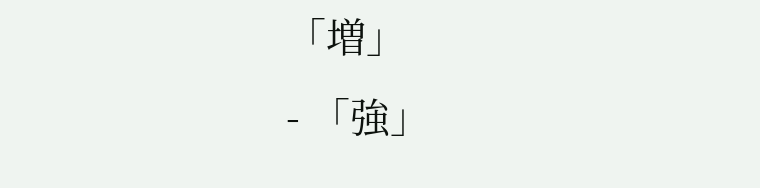「増」
- 「強」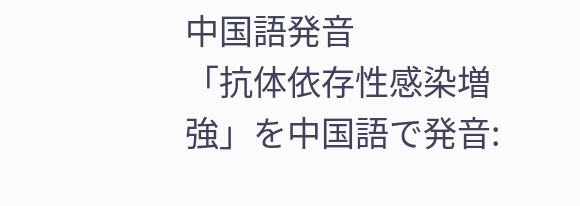中国語発音
「抗体依存性感染増強」を中国語で発音: